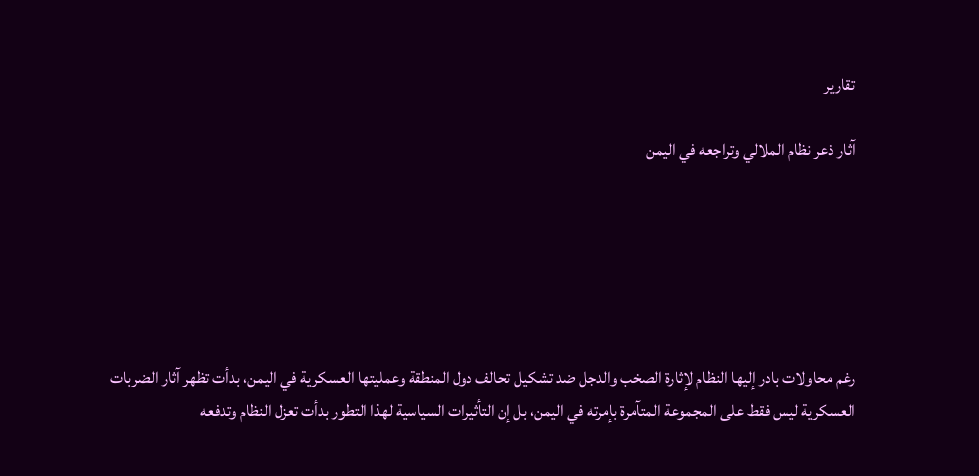تقارير

آثار ذعر نظام الملالي وتراجعه في اليمن






رغم محاولات بادر إليها النظام لإثارة الصخب والدجل ضد تشکيل تحالف دول المنطقة وعمليتها العسکرية في اليمن، بدأت تظهر آثار الضربات العسکرية ليس فقط علی المجموعة المتآمرة بإمرته في اليمن، بل إن التأثيرات السياسية لهذا التطور بدأت تعزل النظام وتدفعه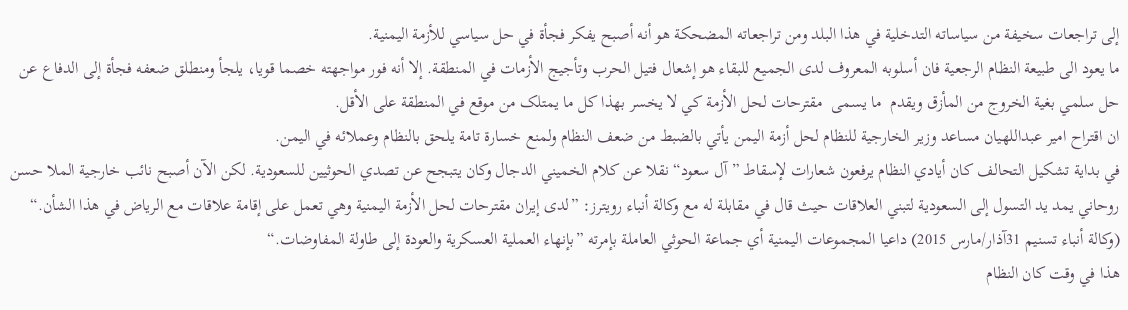إلی تراجعات سخيفة من سياساته التدخلية في هذا البلد ومن تراجعاته المضحکة هو أنه أصبح يفکر فجأة في حل سياسي للأزمة اليمنية.
ما يعود الی طبيعة النظام الرجعية فان أسلوبه المعروف لدی الجميع للبقاء هو إشعال فتيل الحرب وتأجيج الأزمات في المنطقة. إلا أنه فور مواجهته خصما قويا، يلجأ ومنطلق ضعفه فجأة إلی الدفاع عن حل سلمي بغية الخروج من المأزق ويقدم  ما يسمی  مقترحات لحل الأزمة کي لا يخسر بهذا کل ما يمتلک من موقع في المنطقة علی الأقل.
ان اقتراح امير عبداللهيان مساعد وزير الخارجية للنظام لحل أزمة اليمن يأتي بالضبط من ضعف النظام ولمنع خسارة تامة يلحق بالنظام وعملائه في اليمن.
في بداية تشکيل التحالف کان أيادي النظام يرفعون شعارات لإسقاط ”آل سعود“ نقلا عن کلام الخميني الدجال وکان يتبجح عن تصدي الحوثيين للسعودية. لکن الآن أصبح نائب خارجية الملا حسن روحاني يمد يد التسول إلی السعودية لتبني العلاقات حيث قال في مقابلة له مع وکالة أنباء رويترز: ”لدی إيران مقترحات لحل الأزمة اليمنية وهي تعمل علی إقامة علاقات مع الرياض في هذا الشأن.“ (وکالة أنباء تسنيم 31آذار/مارس 2015) داعيا المجموعات اليمنية أي جماعة الحوثي العاملة بإمرته ”بإنهاء العملية العسکرية والعودة إلی طاولة المفاوضات.“
هذا في وقت کان النظام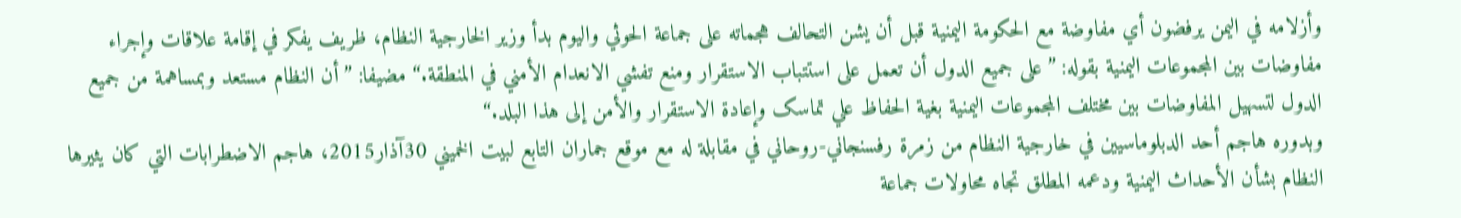وأزلامه في اليمن يرفضون أي مفاوضة مع الحکومة اليمنية قبل أن يشن التحالف هجماته علی جماعة الحوثي واليوم بدأ وزير الخارجية النظام، ظريف يفکر في إقامة علاقات وإجراء مفاوضات بين المجموعات اليمنية بقوله: ”علی جميع الدول أن تعمل علی استتباب الاستقرار ومنع تفشي الانعدام الأمني في المنطقة.“ مضيفا: ”أن النظام مستعد وبمساهمة من جميع الدول لتسهيل المفاوضات بين مختلف المجموعات اليمنية بغية الحفاظ علي تماسک وإعادة الاستقرار والأمن إلی هذا البلد.“
وبدوره هاجم أحد الدبلوماسيين في خارجية النظام من زمرة رفسنجاني-روحاني في مقابلة له مع موقع جماران التابع لبيت الخميني 30آذار2015، هاجم الاضطرابات التي کان يثيرها النظام بشأن الأحداث اليمنية ودعمه المطلق تجاه محاولات جماعة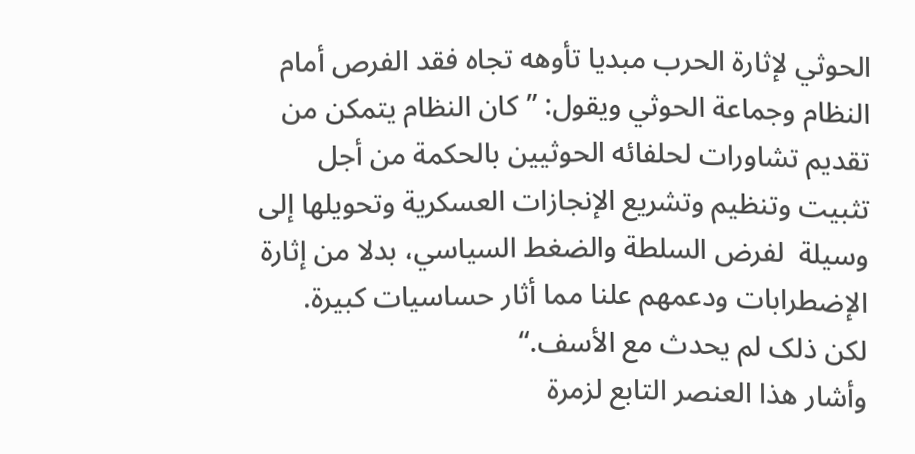الحوثي لإثارة الحرب مبديا تأوهه تجاه فقد الفرص أمام النظام وجماعة الحوثي ويقول: ”کان النظام يتمکن من تقديم تشاورات لحلفائه الحوثيين بالحکمة من أجل تثبيت وتنظيم وتشريع الإنجازات العسکرية وتحويلها إلی وسيلة  لفرض السلطة والضغط السياسي، بدلا من إثارة الإضطرابات ودعمهم علنا مما أثار حساسيات کبيرة. لکن ذلک لم يحدث مع الأسف.“
وأشار هذا العنصر التابع لزمرة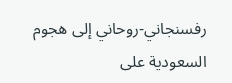رفسنجاني-روحاني إلی هجوم السعودية علی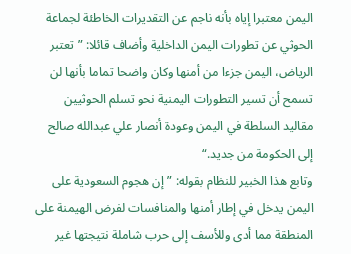اليمن معتبرا إياه بأنه ناجم عن التقديرات الخاطئة لجماعة الحوثي عن تطورات اليمن الداخلية وأضاف قائلا: ”تعتبر الرياض، اليمن جزءا من أمنها وکان واضحا تماما بأنها لن تسمح أن تسير التطورات اليمنية نحو تسلم الحوثيين مقاليد السلطة في اليمن وعودة أنصار علي عبدالله صالح إلی الحکومة من جديد.“
وتابع هذا الخبير للنظام بقوله: ”إن هجوم السعودية علی اليمن يدخل في إطار أمنها والمنافسات لفرض الهيمنة علی المنطقة مما أدی وللأسف إلی حرب شاملة نتيجتها غير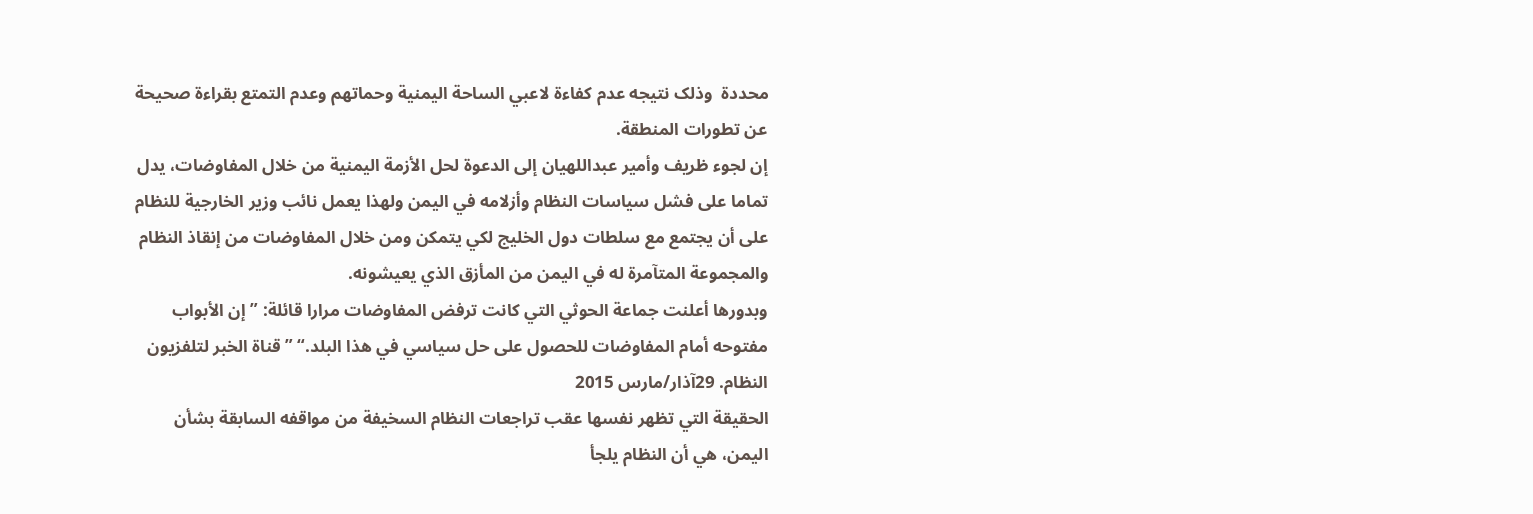محددة  وذلک نتيجه عدم کفاءة لاعبي الساحة اليمنية وحماتهم وعدم التمتع بقراءة صحيحة عن تطورات المنطقة.
إن لجوء ظريف وأمير عبداللهيان إلی الدعوة لحل الأزمة اليمنية من خلال المفاوضات، يدل تماما علی فشل سياسات النظام وأزلامه في اليمن ولهذا يعمل نائب وزير الخارجية للنظام علی أن يجتمع مع سلطات دول الخليج لکي يتمکن ومن خلال المفاوضات من إنقاذ النظام والمجموعة المتآمرة له في اليمن من المأزق الذي يعيشونه.
وبدورها أعلنت جماعة الحوثي التي کانت ترفض المفاوضات مرارا قائلة: ”إن الأبواب مفتوحه أمام المفاوضات للحصول علی حل سياسي في هذا البلد.“ ”قناة الخبر لتلفزيون النظام. 29آذار/مارس 2015
الحقيقة التي تظهر نفسها عقب تراجعات النظام السخيفة من مواقفه السابقة بشأن اليمن، هي أن النظام يلجأ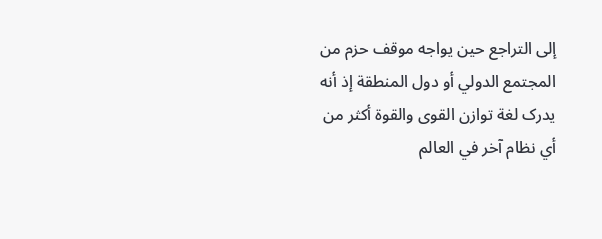إلی التراجع حين يواجه موقف حزم من المجتمع الدولي أو دول المنطقة إذ أنه يدرک لغة توازن القوی والقوة أکثر من أي نظام آخر في العالم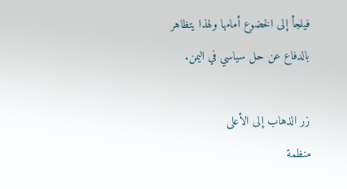فيلجأ إلی الخضوع أمامها ولهذا يتظاهر بالدفاع عن حل سياسي في اليمن.

زر الذهاب إلى الأعلى
منظمة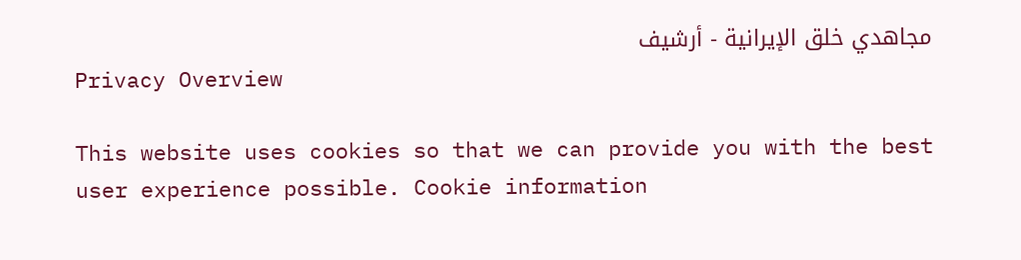مجاهدي خلق الإيرانية - أرشیف
Privacy Overview

This website uses cookies so that we can provide you with the best user experience possible. Cookie information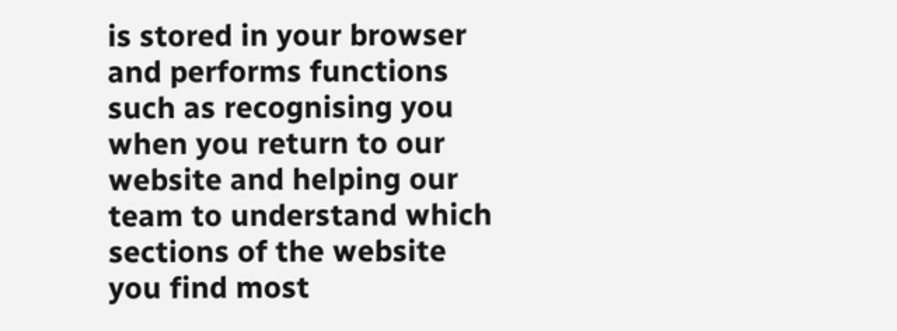is stored in your browser and performs functions such as recognising you when you return to our website and helping our team to understand which sections of the website you find most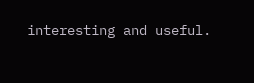interesting and useful.